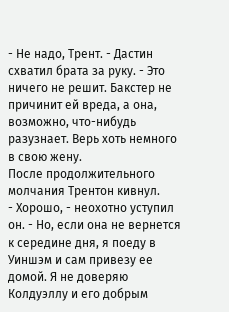- Не надо, Трент. - Дастин схватил брата за руку. - Это ничего не решит. Бакстер не причинит ей вреда, а она, возможно, что-нибудь разузнает. Верь хоть немного в свою жену.
После продолжительного молчания Трентон кивнул.
- Хорошо, - неохотно уступил он. - Но, если она не вернется к середине дня, я поеду в Уиншэм и сам привезу ее домой. Я не доверяю Колдуэллу и его добрым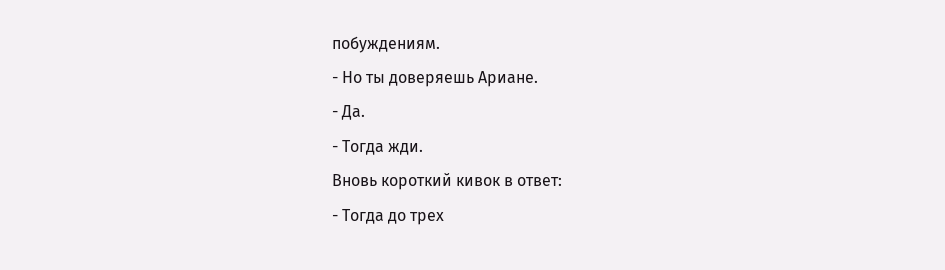побуждениям.
- Но ты доверяешь Ариане.
- Да.
- Тогда жди.
Вновь короткий кивок в ответ:
- Тогда до трех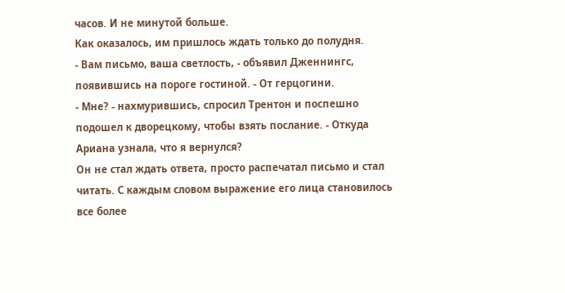часов. И не минутой больше.
Как оказалось, им пришлось ждать только до полудня.
- Вам письмо, ваша светлость, - объявил Дженнингс, появившись на пороге гостиной. - От герцогини.
- Мне? - нахмурившись, спросил Трентон и поспешно подошел к дворецкому, чтобы взять послание. - Откуда Ариана узнала, что я вернулся?
Он не стал ждать ответа, просто распечатал письмо и стал читать. С каждым словом выражение его лица становилось все более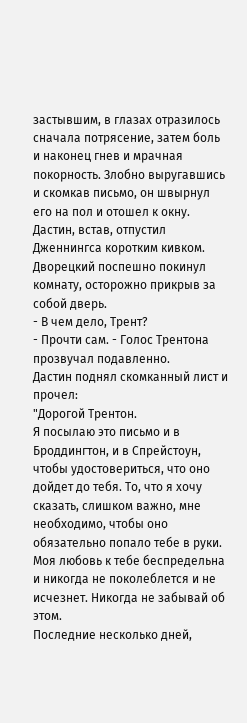застывшим, в глазах отразилось сначала потрясение, затем боль и наконец гнев и мрачная покорность. Злобно выругавшись и скомкав письмо, он швырнул его на пол и отошел к окну.
Дастин, встав, отпустил Дженнингса коротким кивком. Дворецкий поспешно покинул комнату, осторожно прикрыв за собой дверь.
- В чем дело, Трент?
- Прочти сам. - Голос Трентона прозвучал подавленно.
Дастин поднял скомканный лист и прочел:
"Дорогой Трентон.
Я посылаю это письмо и в Броддингтон, и в Спрейстоун, чтобы удостовериться, что оно дойдет до тебя. То, что я хочу сказать, слишком важно, мне необходимо, чтобы оно обязательно попало тебе в руки.
Моя любовь к тебе беспредельна и никогда не поколеблется и не исчезнет. Никогда не забывай об этом.
Последние несколько дней,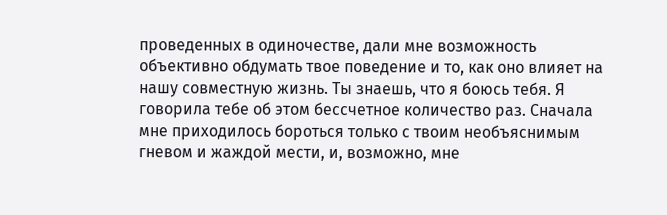проведенных в одиночестве, дали мне возможность объективно обдумать твое поведение и то, как оно влияет на нашу совместную жизнь. Ты знаешь, что я боюсь тебя. Я говорила тебе об этом бессчетное количество раз. Сначала мне приходилось бороться только с твоим необъяснимым гневом и жаждой мести, и, возможно, мне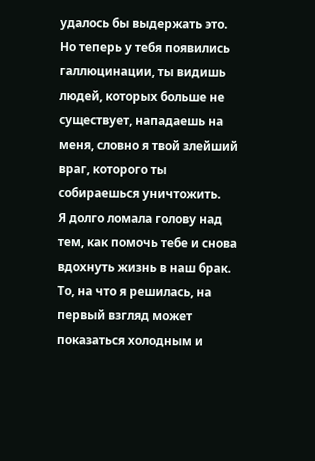удалось бы выдержать это. Но теперь у тебя появились галлюцинации, ты видишь людей, которых больше не существует, нападаешь на меня, словно я твой злейший враг, которого ты собираешься уничтожить.
Я долго ломала голову над тем, как помочь тебе и снова вдохнуть жизнь в наш брак. То, на что я решилась, на первый взгляд может показаться холодным и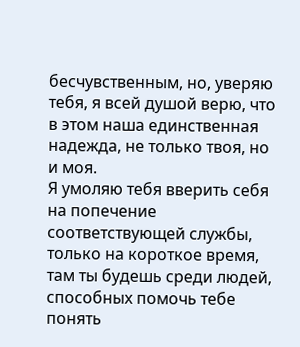бесчувственным, но, уверяю тебя, я всей душой верю, что в этом наша единственная надежда, не только твоя, но и моя.
Я умоляю тебя вверить себя на попечение соответствующей службы, только на короткое время, там ты будешь среди людей, способных помочь тебе понять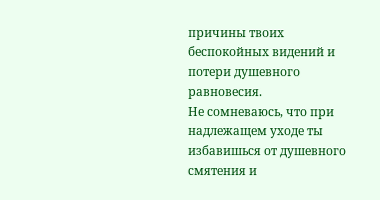причины твоих беспокойных видений и потери душевного равновесия.
Не сомневаюсь, что при надлежащем уходе ты избавишься от душевного смятения и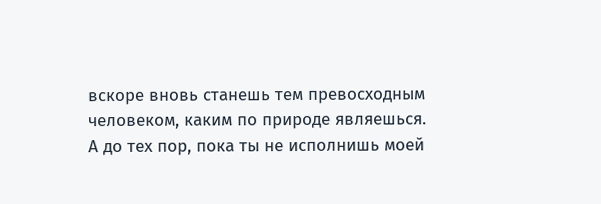вскоре вновь станешь тем превосходным человеком, каким по природе являешься.
А до тех пор, пока ты не исполнишь моей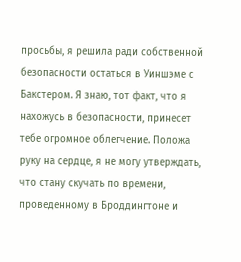просьбы, я решила ради собственной безопасности остаться в Уиншэме с Бакстером. Я знаю, тот факт, что я нахожусь в безопасности, принесет тебе огромное облегчение. Положа руку на сердце, я не могу утверждать, что стану скучать по времени, проведенному в Броддингтоне и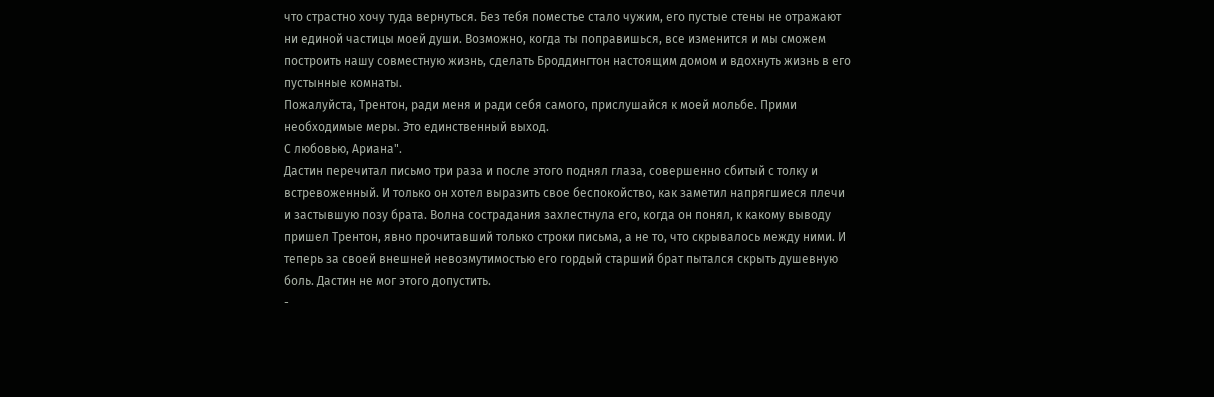что страстно хочу туда вернуться. Без тебя поместье стало чужим, его пустые стены не отражают ни единой частицы моей души. Возможно, когда ты поправишься, все изменится и мы сможем построить нашу совместную жизнь, сделать Броддингтон настоящим домом и вдохнуть жизнь в его пустынные комнаты.
Пожалуйста, Трентон, ради меня и ради себя самого, прислушайся к моей мольбе. Прими необходимые меры. Это единственный выход.
С любовью, Ариана".
Дастин перечитал письмо три раза и после этого поднял глаза, совершенно сбитый с толку и встревоженный. И только он хотел выразить свое беспокойство, как заметил напрягшиеся плечи и застывшую позу брата. Волна сострадания захлестнула его, когда он понял, к какому выводу пришел Трентон, явно прочитавший только строки письма, а не то, что скрывалось между ними. И теперь за своей внешней невозмутимостью его гордый старший брат пытался скрыть душевную боль. Дастин не мог этого допустить.
-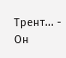Трент... - Он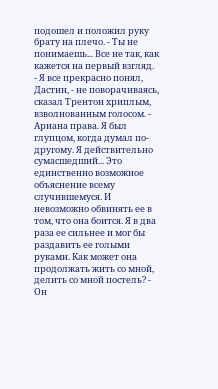подошел и положил руку брату на плечо. - Ты не понимаешь... Все не так, как кажется на первый взгляд.
- Я все прекрасно понял, Дастин, - не поворачиваясь, сказал Трентон хриплым, взволнованным голосом. - Ариана права. Я был глупцом, когда думал по-другому. Я действительно сумасшедший... Это единственно возможное объяснение всему случившемуся. И невозможно обвинять ее в том, что она боится. Я в два раза ее сильнее и мог бы раздавить ее голыми руками. Как может она продолжать жить со мной, делить со мной постель? - Он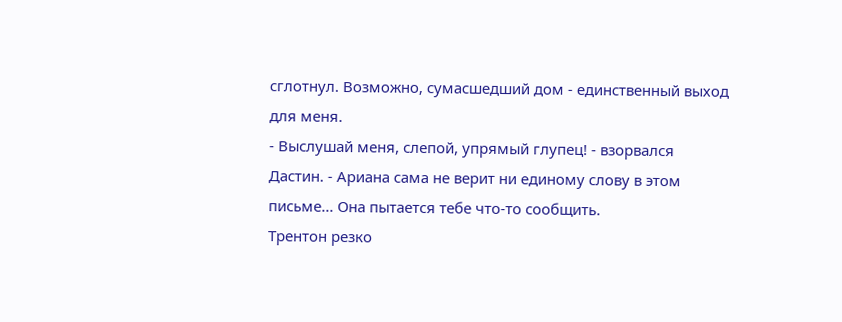сглотнул. Возможно, сумасшедший дом - единственный выход для меня.
- Выслушай меня, слепой, упрямый глупец! - взорвался Дастин. - Ариана сама не верит ни единому слову в этом письме... Она пытается тебе что-то сообщить.
Трентон резко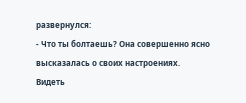развернулся:
- Что ты болтаешь? Она совершенно ясно высказалась о своих настроениях.
Видеть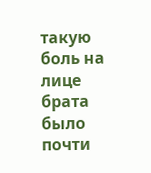такую боль на лице брата было почти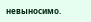невыносимо.